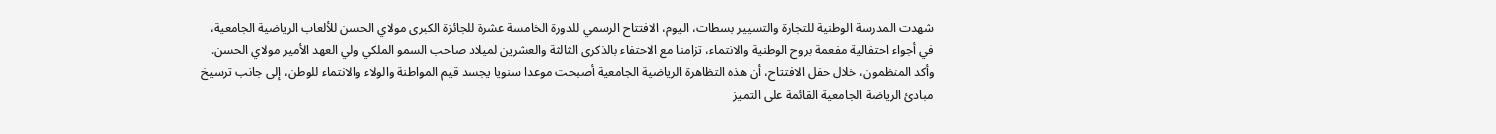شهدت المدرسة الوطنية للتجارة والتسيير بسطات، اليوم، الافتتاح الرسمي للدورة الخامسة عشرة للجائزة الكبرى مولاي الحسن للألعاب الرياضية الجامعية، في أجواء احتفالية مفعمة بروح الوطنية والانتماء، تزامنا مع الاحتفاء بالذكرى الثالثة والعشرين لميلاد صاحب السمو الملكي ولي العهد الأمير مولاي الحسن.
وأكد المنظمون، خلال حفل الافتتاح، أن هذه التظاهرة الرياضية الجامعية أصبحت موعدا سنويا يجسد قيم المواطنة والولاء والانتماء للوطن، إلى جانب ترسيخ مبادئ الرياضة الجامعية القائمة على التميز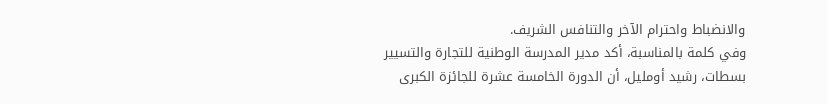والانضباط واحترام الآخر والتنافس الشريف.
وفي كلمة بالمناسبة، أكد مدير المدرسة الوطنية للتجارة والتسيير بسطات، رشيد أومليل، أن الدورة الخامسة عشرة للجائزة الكبرى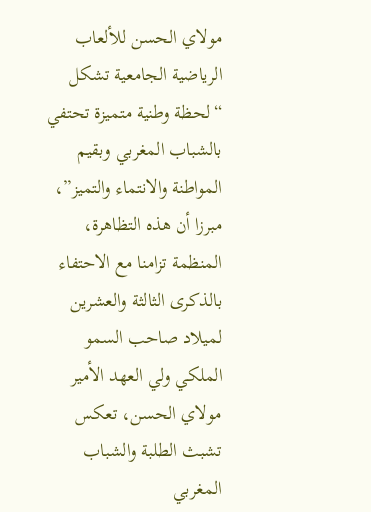مولاي الحسن للألعاب الرياضية الجامعية تشكل “لحظة وطنية متميزة تحتفي بالشباب المغربي وبقيم المواطنة والانتماء والتميز”، مبرزا أن هذه التظاهرة، المنظمة تزامنا مع الاحتفاء بالذكرى الثالثة والعشرين لميلاد صاحب السمو الملكي ولي العهد الأمير مولاي الحسن، تعكس تشبث الطلبة والشباب المغربي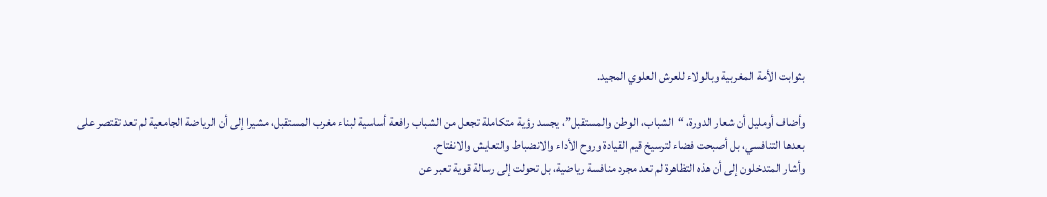بثوابت الأمة المغربية وبالولاء للعرش العلوي المجيد.

وأضاف أومليل أن شعار الدورة، “الشباب، الوطن والمستقبل”، يجسد رؤية متكاملة تجعل من الشباب رافعة أساسية لبناء مغرب المستقبل، مشيرا إلى أن الرياضة الجامعية لم تعد تقتصر على بعدها التنافسي، بل أصبحت فضاء لترسيخ قيم القيادة وروح الأداء والانضباط والتعايش والانفتاح.
وأشار المتدخلون إلى أن هذه التظاهرة لم تعد مجرد منافسة رياضية، بل تحولت إلى رسالة قوية تعبر عن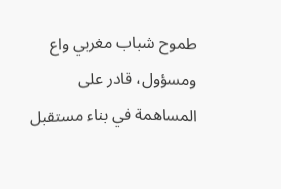طموح شباب مغربي واع ومسؤول، قادر على المساهمة في بناء مستقبل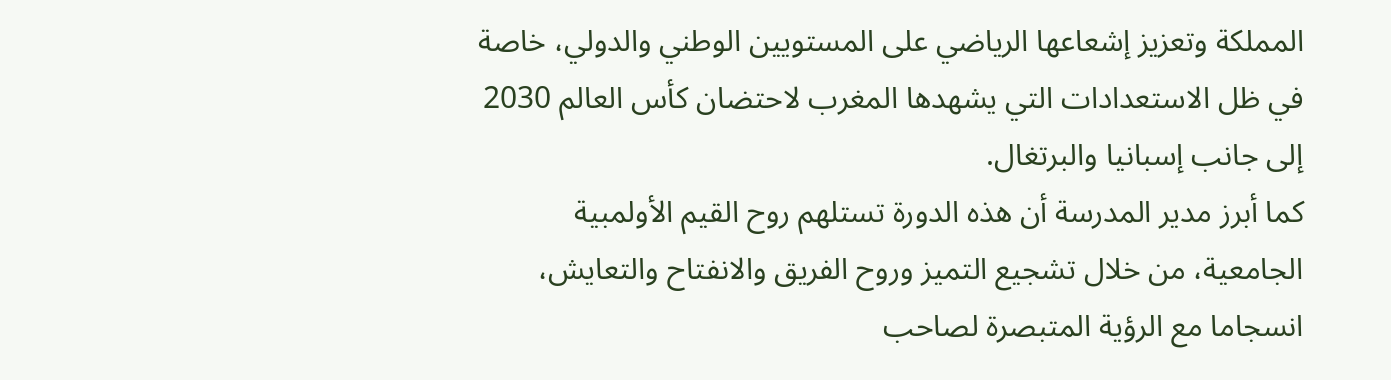المملكة وتعزيز إشعاعها الرياضي على المستويين الوطني والدولي، خاصة في ظل الاستعدادات التي يشهدها المغرب لاحتضان كأس العالم 2030 إلى جانب إسبانيا والبرتغال.
كما أبرز مدير المدرسة أن هذه الدورة تستلهم روح القيم الأولمبية الجامعية، من خلال تشجيع التميز وروح الفريق والانفتاح والتعايش، انسجاما مع الرؤية المتبصرة لصاحب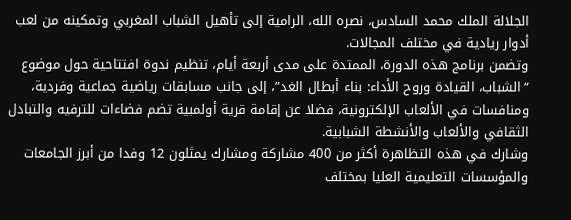الجلالة الملك محمد السادس، نصره الله، الرامية إلى تأهيل الشباب المغربي وتمكينه من لعب أدوار ريادية في مختلف المجالات.
وتضمن برنامج هذه الدورة، الممتدة على مدى أربعة أيام، تنظيم ندوة افتتاحية حول موضوع “الشباب، القيادة وروح الأداء: بناء أبطال الغد”، إلى جانب مسابقات رياضية جماعية وفردية، ومنافسات في الألعاب الإلكترونية، فضلا عن إقامة قرية أولمبية تضم فضاءات للترفيه والتبادل الثقافي والألعاب والأنشطة الشبابية.
وشارك في هذه التظاهرة أكثر من 400 مشاركة ومشارك يمثلون 12 وفدا من أبرز الجامعات والمؤسسات التعليمية العليا بمختلف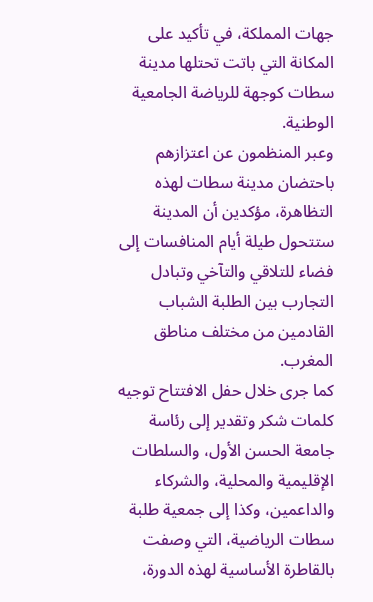جهات المملكة، في تأكيد على المكانة التي باتت تحتلها مدينة سطات كوجهة للرياضة الجامعية الوطنية.
وعبر المنظمون عن اعتزازهم باحتضان مدينة سطات لهذه التظاهرة، مؤكدين أن المدينة ستتحول طيلة أيام المنافسات إلى فضاء للتلاقي والتآخي وتبادل التجارب بين الطلبة الشباب القادمين من مختلف مناطق المغرب.
كما جرى خلال حفل الافتتاح توجيه كلمات شكر وتقدير إلى رئاسة جامعة الحسن الأول، والسلطات الإقليمية والمحلية، والشركاء والداعمين، وكذا إلى جمعية طلبة سطات الرياضية، التي وصفت بالقاطرة الأساسية لهذه الدورة،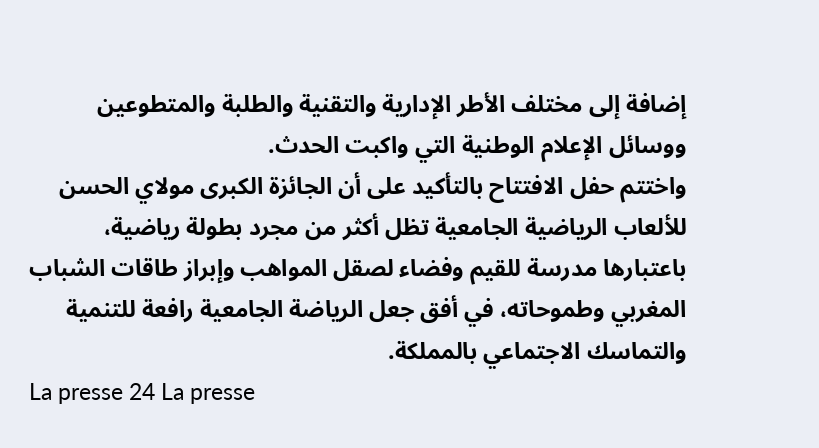إضافة إلى مختلف الأطر الإدارية والتقنية والطلبة والمتطوعين ووسائل الإعلام الوطنية التي واكبت الحدث.
واختتم حفل الافتتاح بالتأكيد على أن الجائزة الكبرى مولاي الحسن للألعاب الرياضية الجامعية تظل أكثر من مجرد بطولة رياضية، باعتبارها مدرسة للقيم وفضاء لصقل المواهب وإبراز طاقات الشباب المغربي وطموحاته، في أفق جعل الرياضة الجامعية رافعة للتنمية والتماسك الاجتماعي بالمملكة.
La presse 24 La presse